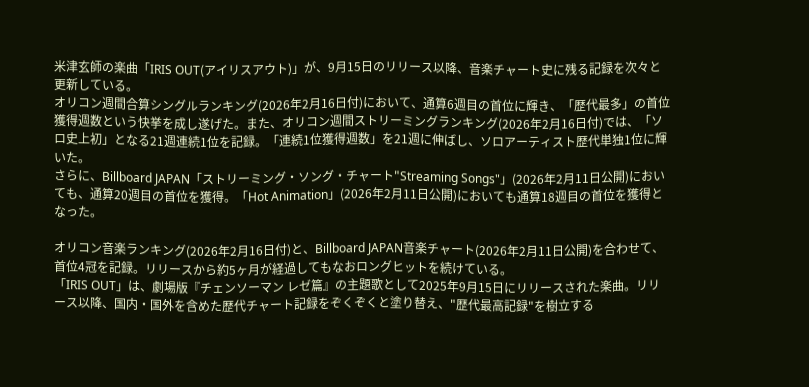米津玄師の楽曲「IRIS OUT(アイリスアウト)」が、9月15日のリリース以降、音楽チャート史に残る記録を次々と更新している。
オリコン週間合算シングルランキング(2026年2月16日付)において、通算6週目の首位に輝き、「歴代最多」の首位獲得週数という快挙を成し遂げた。また、オリコン週間ストリーミングランキング(2026年2月16日付)では、「ソロ史上初」となる21週連続1位を記録。「連続1位獲得週数」を21週に伸ばし、ソロアーティスト歴代単独1位に輝いた。
さらに、Billboard JAPAN「ストリーミング・ソング・チャート"Streaming Songs"」(2026年2月11日公開)においても、通算20週目の首位を獲得。「Hot Animation」(2026年2月11日公開)においても通算18週目の首位を獲得となった。

オリコン音楽ランキング(2026年2月16日付)と、Billboard JAPAN音楽チャート(2026年2月11日公開)を合わせて、首位4冠を記録。リリースから約5ヶ月が経過してもなおロングヒットを続けている。
「IRIS OUT」は、劇場版『チェンソーマン レゼ篇』の主題歌として2025年9月15日にリリースされた楽曲。リリース以降、国内・国外を含めた歴代チャート記録をぞくぞくと塗り替え、"歴代最高記録"を樹立する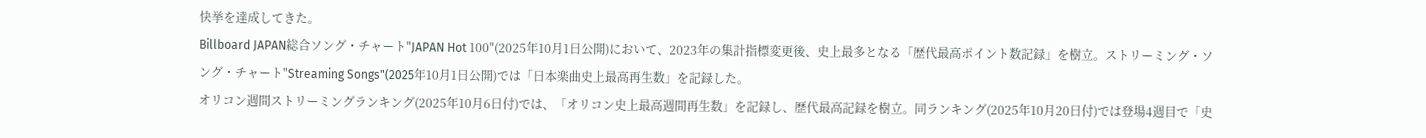快挙を達成してきた。
Billboard JAPAN総合ソング・チャート"JAPAN Hot 100"(2025年10月1日公開)において、2023年の集計指標変更後、史上最多となる「歴代最高ポイント数記録」を樹立。ストリーミング・ソング・チャート"Streaming Songs"(2025年10月1日公開)では「日本楽曲史上最高再生数」を記録した。
オリコン週間ストリーミングランキング(2025年10月6日付)では、「オリコン史上最高週間再生数」を記録し、歴代最高記録を樹立。同ランキング(2025年10月20日付)では登場4週目で「史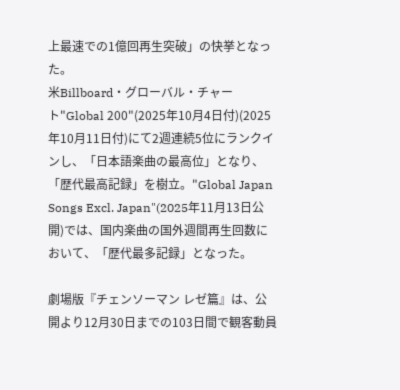上最速での1億回再生突破」の快挙となった。
米Billboard・グローバル・チャート"Global 200"(2025年10月4日付)(2025年10月11日付)にて2週連続5位にランクインし、「日本語楽曲の最高位」となり、「歴代最高記録」を樹立。"Global Japan Songs Excl. Japan"(2025年11月13日公開)では、国内楽曲の国外週間再生回数において、「歴代最多記録」となった。

劇場版『チェンソーマン レゼ篇』は、公開より12月30日までの103日間で観客動員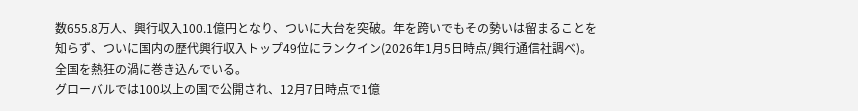数655.8万人、興行収入100.1億円となり、ついに大台を突破。年を跨いでもその勢いは留まることを知らず、ついに国内の歴代興行収入トップ49位にランクイン(2026年1月5日時点/興行通信社調べ)。全国を熱狂の渦に巻き込んでいる。
グローバルでは100以上の国で公開され、12月7日時点で1億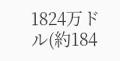1824万ドル(約184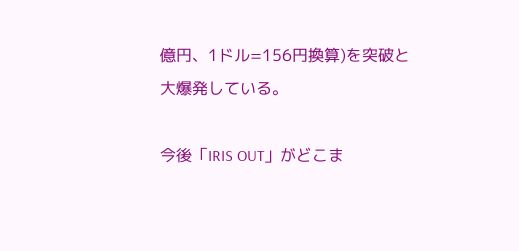億円、1ドル=156円換算)を突破と大爆発している。

今後「IRIS OUT」がどこま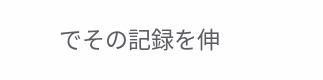でその記録を伸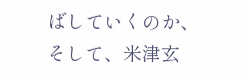ばしていくのか、そして、米津玄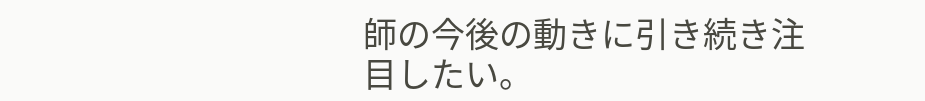師の今後の動きに引き続き注目したい。